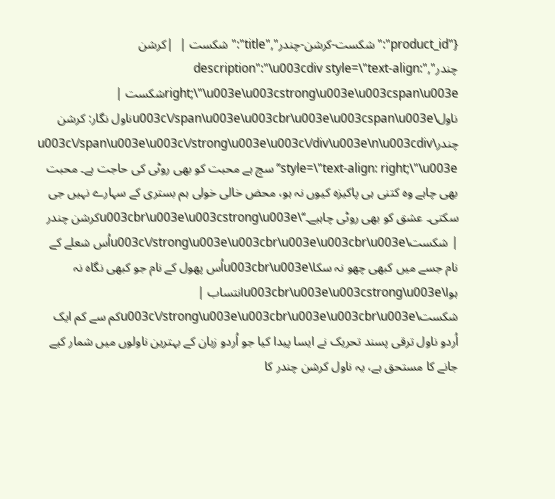{"product_id":"شکست-کرشن-چندر","title":"شکست |  |کرشن چندر","description":"\u003cdiv style=\"text-align: right;\"\u003e\u003cstrong\u003e\u003cspan\u003eشکست | ناول\u003c\/span\u003e\u003cbr\u003e\u003cspan\u003eناول نگار: کرشن چندر\u003c\/span\u003e\u003c\/strong\u003e\u003c\/div\u003e\n\u003cdiv style=\"text-align: right;\"\u003e’’سچ ہے محبت کو بھی روٹی کی حاجت ہے۔ محبت بھی چاہے وہ کتنی ہی پاکیزہ کیوں نہ ہو، محض خالی خولی ہم بستری کے سہارے نہیں جی سکتی۔ عشق کو بھی روٹی چاہیے۔‘‘\u003cbr\u003e\u003cstrong\u003eکرشن چندر | شکست\u003c\/strong\u003e\u003cbr\u003e\u003cbr\u003eاُس شعلے کے نام جسے میں کبھی چھو نہ سکا\u003cbr\u003eاُس پھول کے نام جو کبھی نگاہ نہ ہوا\u003cbr\u003e\u003cstrong\u003eانتساب | شکست\u003c\/strong\u003e\u003cbr\u003e\u003cbr\u003eکم سے کم ایک اُردو ناول ترقی پسند تحریک نے ایسا پیدا کیا جو اُردو زبان کے بہترین ناولوں میں شمار کیے جانے کا مستحق ہے، یہ ناول کرشن چندر کا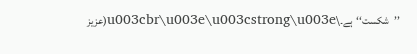’’شکست‘‘ہے۔\u003cbr\u003e\u003cstrong\u003e(عزیز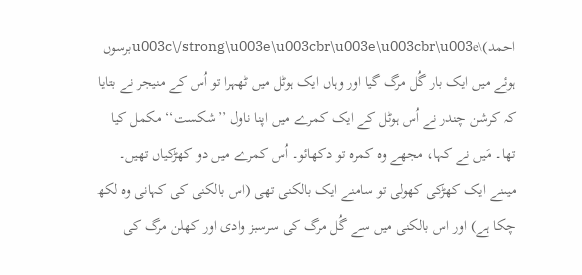احمد)\u003c\/strong\u003e\u003cbr\u003e\u003cbr\u003eبرسوں ہوئے میں ایک بار گُل مرگ گیا اور وہاں ایک ہوٹل میں ٹھہرا تو اُس کے منیجر نے بتایا کہ کرشن چندر نے اُس ہوٹل کے ایک کمرے میں اپنا ناول ’’شکست‘‘ مکمل کیا تھا۔ مَیں نے کہا، مجھے وہ کمرہ تو دکھائو۔ اُس کمرے میں دو کھڑکیاں تھیں۔ میںنے ایک کھڑکی کھولی تو سامنے ایک بالکنی تھی (اس بالکنی کی کہانی وہ لکھ چکا ہے) اور اس بالکنی میں سے گُل مرگ کی سرسبز وادی اور کھلن مرگ کی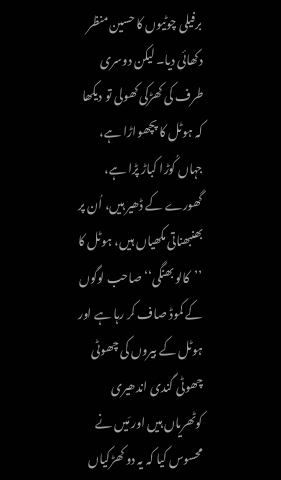برفیلی چوٹیوں کا حسین منظر دکھائی دیا۔ لیکن دوسری طرف کی کھڑکی کھولی تو دیکھا کہ ہوٹل کا پچھواڑا ہے، جہاں کُوڑا کباڑ پڑا ہے، گھورے کے ڈھیر ہیں، اُن پر بھنبھناتی مکھیاں ہیں، ہوٹل کا ’’کالو بھنگی‘‘ صاحب لوگوں کے کموڈ صاف کر رہا ہے اور ہوٹل کے بیروں کی چھوٹی چھوٹی گندی اندھیری کوٹھریاں ہیں اور مَیں نے محسوس کیا کہ یہ دو کھڑکیاں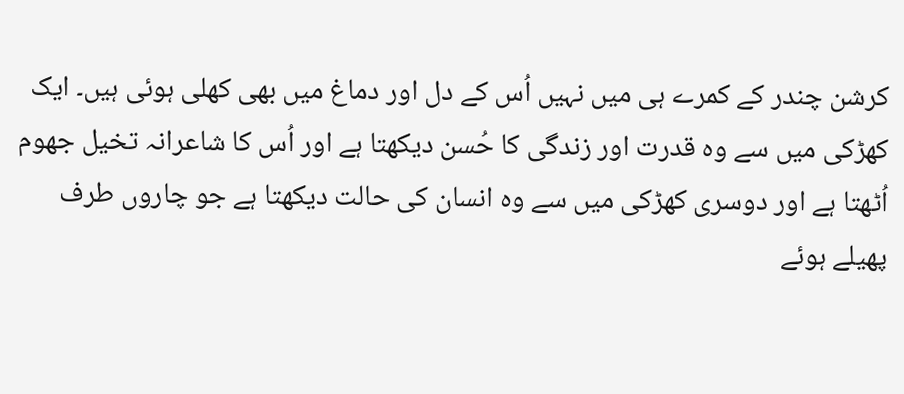کرشن چندر کے کمرے ہی میں نہیں اُس کے دل اور دماغ میں بھی کھلی ہوئی ہیں۔ ایک کھڑکی میں سے وہ قدرت اور زندگی کا حُسن دیکھتا ہے اور اُس کا شاعرانہ تخیل جھوم اُٹھتا ہے اور دوسری کھڑکی میں سے وہ انسان کی حالت دیکھتا ہے جو چاروں طرف پھیلے ہوئے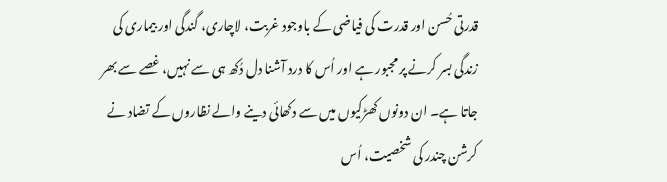قدرتی حُسن اور قدرت کی فیاضی کے باوجود غربت، لاچاری، گندگی اور بیماری کی زندگی بسر کرنے پر مجبور ہے اور اُس کا درد آشنا دل دُکھ ہی سے نہیں، غصے سے بھر جاتا ہے۔ ان دونوں کھڑکیوں میں سے دکھائی دینے والے نظاروں کے تضاد نے کرشن چندر کی شخصیت، اُس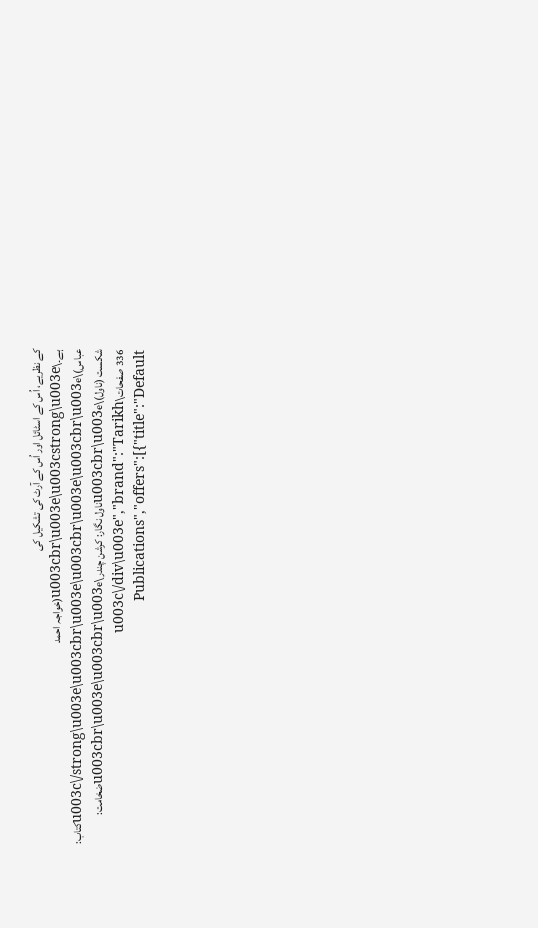کے نظریے، اُس کے اسٹائل اور اُس کے آرٹ کی تشکیل کی ہے۔\u003cbr\u003e\u003cstrong\u003e(خواجہ احمد عباس)\u003c\/strong\u003e\u003cbr\u003e\u003cbr\u003e\u003cbr\u003eکتاب: شکست (ناول)\u003cbr\u003eناول نگار: کرشن چندر\u003cbr\u003e\u003cbr\u003eضخامت: 336 صفحات\u003c\/div\u003e","brand":"Tarikh Publications","offers":[{"title":"Default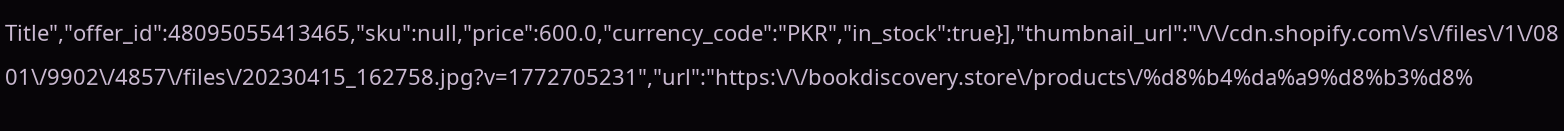Title","offer_id":48095055413465,"sku":null,"price":600.0,"currency_code":"PKR","in_stock":true}],"thumbnail_url":"\/\/cdn.shopify.com\/s\/files\/1\/0801\/9902\/4857\/files\/20230415_162758.jpg?v=1772705231","url":"https:\/\/bookdiscovery.store\/products\/%d8%b4%da%a9%d8%b3%d8%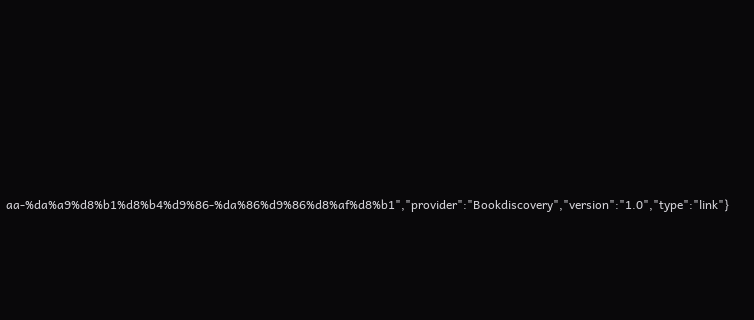aa-%da%a9%d8%b1%d8%b4%d9%86-%da%86%d9%86%d8%af%d8%b1","provider":"Bookdiscovery","version":"1.0","type":"link"}